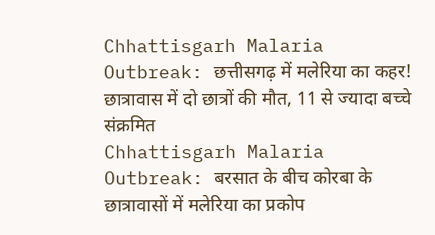Chhattisgarh Malaria Outbreak: छत्तीसगढ़ में मलेरिया का कहर! छात्रावास में दो छात्रों की मौत, 11 से ज्यादा बच्चे संक्रमित
Chhattisgarh Malaria Outbreak: बरसात के बीच कोरबा के छात्रावासों में मलेरिया का प्रकोप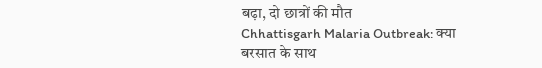बढ़ा, दो छात्रों की मौत
Chhattisgarh Malaria Outbreak: क्या बरसात के साथ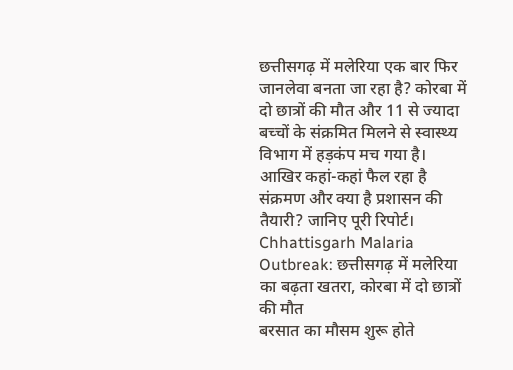छत्तीसगढ़ में मलेरिया एक बार फिर जानलेवा बनता जा रहा है? कोरबा में दो छात्रों की मौत और 11 से ज्यादा बच्चों के संक्रमित मिलने से स्वास्थ्य विभाग में हड़कंप मच गया है। आखिर कहां-कहां फैल रहा है संक्रमण और क्या है प्रशासन की तैयारी? जानिए पूरी रिपोर्ट।
Chhattisgarh Malaria Outbreak: छत्तीसगढ़ में मलेरिया का बढ़ता खतरा, कोरबा में दो छात्रों की मौत
बरसात का मौसम शुरू होते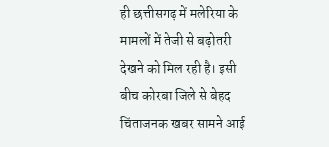ही छत्तीसगढ़ में मलेरिया के मामलों में तेजी से बढ़ोतरी देखने को मिल रही है। इसी बीच कोरबा जिले से बेहद चिंताजनक खबर सामने आई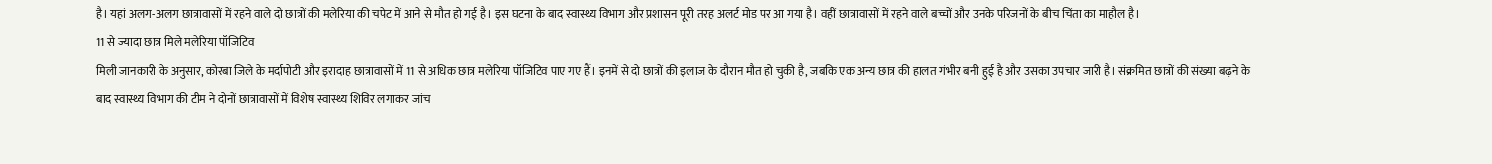है। यहां अलग-अलग छात्रावासों में रहने वाले दो छात्रों की मलेरिया की चपेट में आने से मौत हो गई है। इस घटना के बाद स्वास्थ्य विभाग और प्रशासन पूरी तरह अलर्ट मोड पर आ गया है। वहीं छात्रावासों में रहने वाले बच्चों और उनके परिजनों के बीच चिंता का माहौल है।
11 से ज्यादा छात्र मिले मलेरिया पॉजिटिव
मिली जानकारी के अनुसार, कोरबा जिले के मर्दापोटी और इरादाह छात्रावासों में 11 से अधिक छात्र मलेरिया पॉजिटिव पाए गए हैं। इनमें से दो छात्रों की इलाज के दौरान मौत हो चुकी है, जबकि एक अन्य छात्र की हालत गंभीर बनी हुई है और उसका उपचार जारी है। संक्रमित छात्रों की संख्या बढ़ने के बाद स्वास्थ्य विभाग की टीम ने दोनों छात्रावासों में विशेष स्वास्थ्य शिविर लगाकर जांच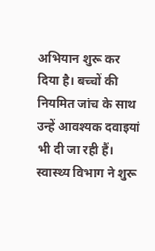अभियान शुरू कर दिया है। बच्चों की नियमित जांच के साथ उन्हें आवश्यक दवाइयां भी दी जा रही हैं।
स्वास्थ्य विभाग ने शुरू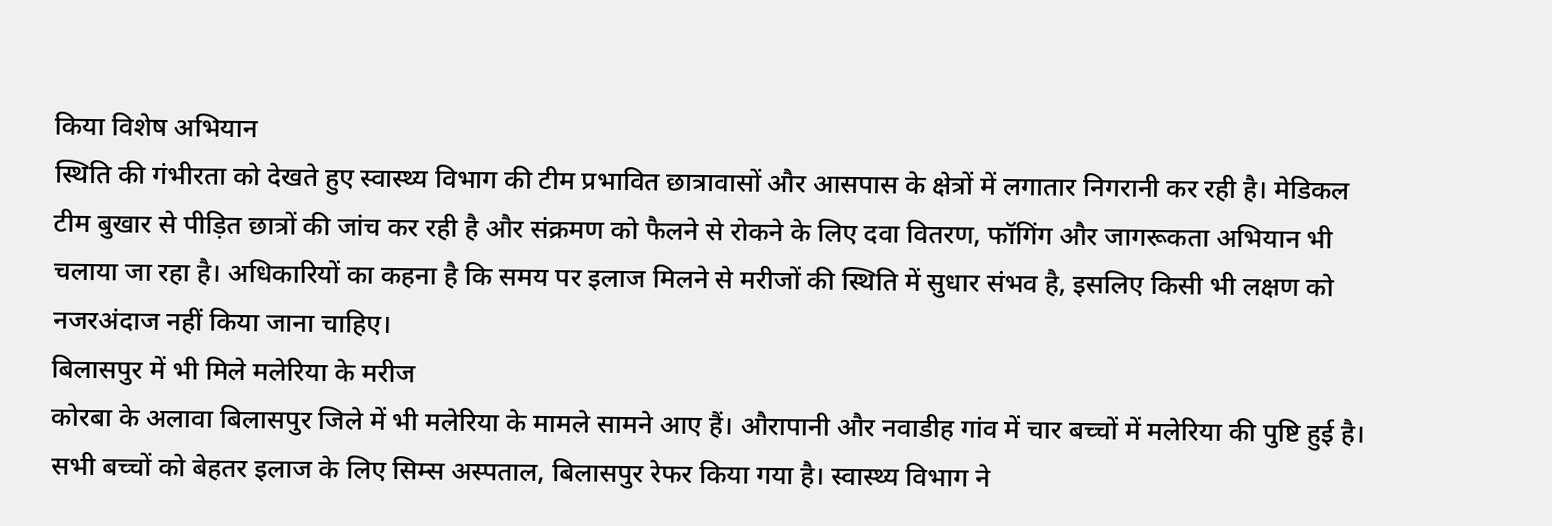किया विशेष अभियान
स्थिति की गंभीरता को देखते हुए स्वास्थ्य विभाग की टीम प्रभावित छात्रावासों और आसपास के क्षेत्रों में लगातार निगरानी कर रही है। मेडिकल टीम बुखार से पीड़ित छात्रों की जांच कर रही है और संक्रमण को फैलने से रोकने के लिए दवा वितरण, फॉगिंग और जागरूकता अभियान भी चलाया जा रहा है। अधिकारियों का कहना है कि समय पर इलाज मिलने से मरीजों की स्थिति में सुधार संभव है, इसलिए किसी भी लक्षण को नजरअंदाज नहीं किया जाना चाहिए।
बिलासपुर में भी मिले मलेरिया के मरीज
कोरबा के अलावा बिलासपुर जिले में भी मलेरिया के मामले सामने आए हैं। औरापानी और नवाडीह गांव में चार बच्चों में मलेरिया की पुष्टि हुई है। सभी बच्चों को बेहतर इलाज के लिए सिम्स अस्पताल, बिलासपुर रेफर किया गया है। स्वास्थ्य विभाग ने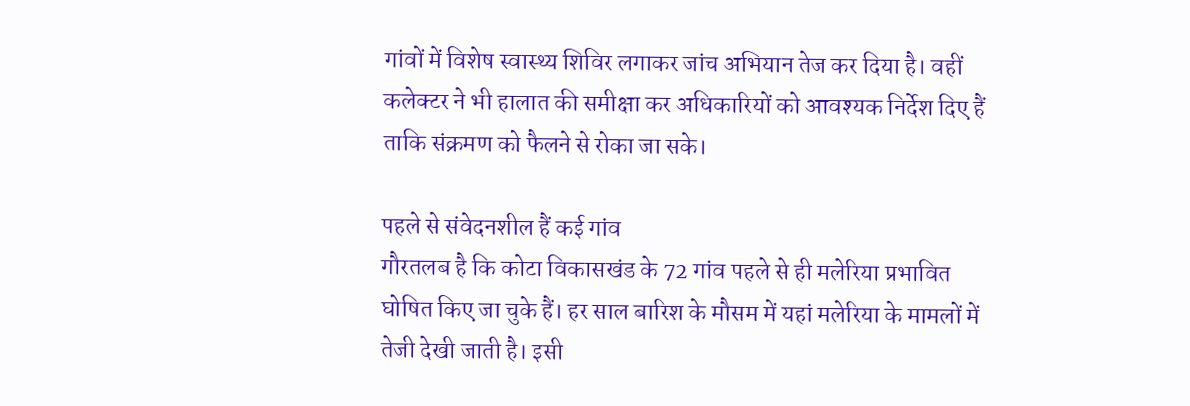गांवों में विशेष स्वास्थ्य शिविर लगाकर जांच अभियान तेज कर दिया है। वहीं कलेक्टर ने भी हालात की समीक्षा कर अधिकारियों को आवश्यक निर्देश दिए हैं ताकि संक्रमण को फैलने से रोका जा सके।

पहले से संवेदनशील हैं कई गांव
गौरतलब है कि कोटा विकासखंड के 72 गांव पहले से ही मलेरिया प्रभावित घोषित किए जा चुके हैं। हर साल बारिश के मौसम में यहां मलेरिया के मामलों में तेजी देखी जाती है। इसी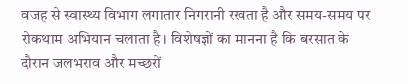वजह से स्वास्थ्य विभाग लगातार निगरानी रखता है और समय-समय पर रोकथाम अभियान चलाता है। विशेषज्ञों का मानना है कि बरसात के दौरान जलभराव और मच्छरों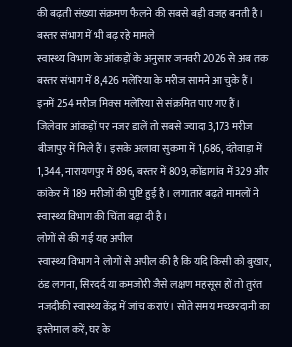की बढ़ती संख्या संक्रमण फैलने की सबसे बड़ी वजह बनती है।
बस्तर संभाग में भी बढ़ रहे मामले
स्वास्थ्य विभाग के आंकड़ों के अनुसार जनवरी 2026 से अब तक बस्तर संभाग में 8,426 मलेरिया के मरीज सामने आ चुके हैं। इनमें 254 मरीज मिक्स मलेरिया से संक्रमित पाए गए हैं। जिलेवार आंकड़ों पर नजर डालें तो सबसे ज्यादा 3,173 मरीज बीजापुर में मिले हैं। इसके अलावा सुकमा में 1,686, दंतेवाड़ा में 1,344, नारायणपुर में 896, बस्तर में 809, कोंडागांव में 329 और कांकेर में 189 मरीजों की पुष्टि हुई है। लगातार बढ़ते मामलों ने स्वास्थ्य विभाग की चिंता बढ़ा दी है।
लोगों से की गई यह अपील
स्वास्थ्य विभाग ने लोगों से अपील की है कि यदि किसी को बुखार, ठंड लगना, सिरदर्द या कमजोरी जैसे लक्षण महसूस हों तो तुरंत नजदीकी स्वास्थ्य केंद्र में जांच कराएं। सोते समय मच्छरदानी का इस्तेमाल करें, घर के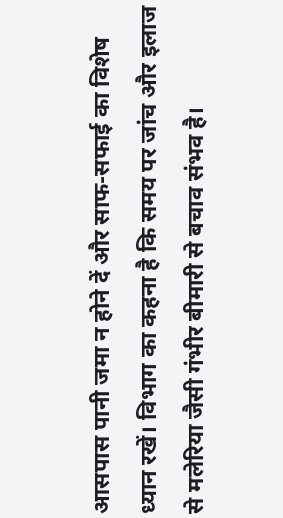आसपास पानी जमा न होने दें और साफ-सफाई का विशेष ध्यान रखें। विभाग का कहना है कि समय पर जांच और इलाज से मलेरिया जैसी गंभीर बीमारी से बचाव संभव है।